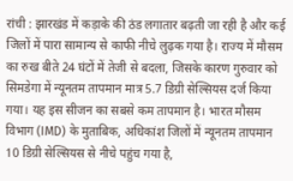रांची : झारखंड में कड़ाके की ठंड लगातार बढ़ती जा रही है और कई जिलों में पारा सामान्य से काफी नीचे लुढ़क गया है। राज्य में मौसम का रुख बीते 24 घंटों में तेजी से बदला, जिसके कारण गुरुवार को सिमडेगा में न्यूनतम तापमान मात्र 5.7 डिग्री सेल्सियस दर्ज किया गया। यह इस सीजन का सबसे कम तापमान है। भारत मौसम विभाग (IMD) के मुताबिक, अधिकांश जिलों में न्यूनतम तापमान 10 डिग्री सेल्सियस से नीचे पहुंच गया है,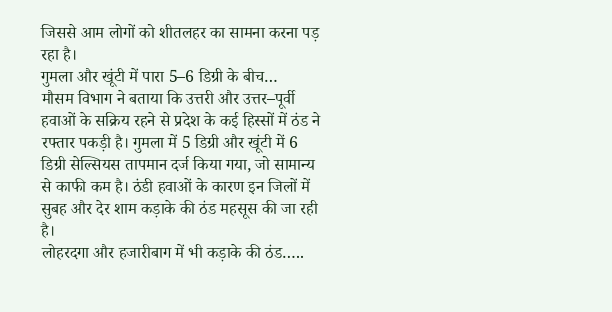जिससे आम लोगों को शीतलहर का सामना करना पड़ रहा है।
गुमला और खूंटी में पारा 5–6 डिग्री के बीच…
मौसम विभाग ने बताया कि उत्तरी और उत्तर–पूर्वी हवाओं के सक्रिय रहने से प्रदेश के कई हिस्सों में ठंड ने रफ्तार पकड़ी है। गुमला में 5 डिग्री और खूंटी में 6 डिग्री सेल्सियस तापमान दर्ज किया गया, जो सामान्य से काफी कम है। ठंडी हवाओं के कारण इन जिलों में सुबह और देर शाम कड़ाके की ठंड महसूस की जा रही है।
लोहरदगा और हजारीबाग में भी कड़ाके की ठंड…..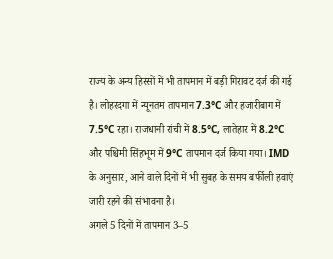राज्य के अन्य हिस्सों में भी तापमान में बड़ी गिरावट दर्ज की गई है। लोहरदगा में न्यूनतम तापमान 7.3°C और हजारीबाग में 7.5°C रहा। राजधानी रांची में 8.5°C, लातेहार में 8.2°C और पश्चिमी सिंहभूम में 9°C तापमान दर्ज किया गया। IMD के अनुसार, आने वाले दिनों में भी सुबह के समय बर्फीली हवाएं जारी रहने की संभावना है।
अगले 5 दिनों में तापमान 3–5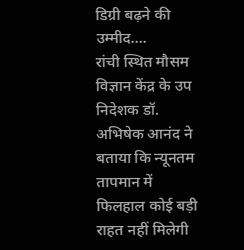डिग्री बढ़ने की उम्मीद….
रांची स्थित मौसम विज्ञान केंद्र के उप निदेशक डॉ. अभिषेक आनंद ने बताया कि न्यूनतम तापमान में फिलहाल कोई बड़ी राहत नहीं मिलेगी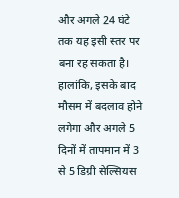और अगले 24 घंटे तक यह इसी स्तर पर बना रह सकता है। हालांकि, इसके बाद मौसम में बदलाव होने लगेगा और अगले 5 दिनों में तापमान में 3 से 5 डिग्री सेल्सियस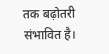तक बढ़ोतरी संभावित है।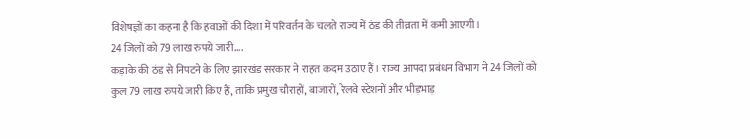विशेषज्ञों का कहना है कि हवाओं की दिशा में परिवर्तन के चलते राज्य में ठंड की तीव्रता में कमी आएगी।
24 जिलों को 79 लाख रुपये जारी….
कड़ाके की ठंड से निपटने के लिए झारखंड सरकार ने राहत कदम उठाए हैं। राज्य आपदा प्रबंधन विभाग ने 24 जिलों को कुल 79 लाख रुपये जारी किए हैं, ताकि प्रमुख चौराहों, बाजारों, रेलवे स्टेशनों और भीड़भाड़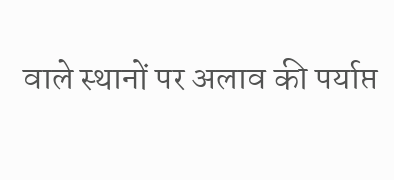वाले स्थानों पर अलाव की पर्याप्त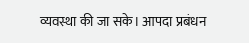व्यवस्था की जा सके। आपदा प्रबंधन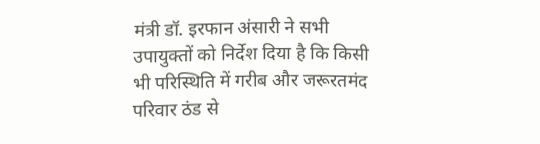मंत्री डॉ. इरफान अंसारी ने सभी उपायुक्तों को निर्देश दिया है कि किसी भी परिस्थिति में गरीब और जरूरतमंद परिवार ठंड से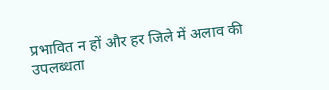प्रभावित न हों और हर जिले में अलाव की उपलब्धता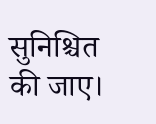सुनिश्चित की जाए।